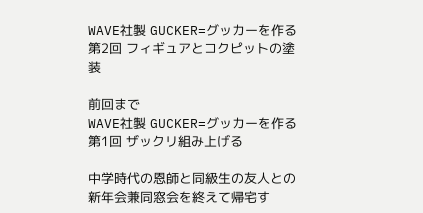WAVE社製 GUCKER=グッカーを作る 第2回 フィギュアとコクピットの塗装

前回まで
WAVE社製 GUCKER=グッカーを作る 第1回 ザックリ組み上げる

中学時代の恩師と同級生の友人との新年会兼同窓会を終えて帰宅す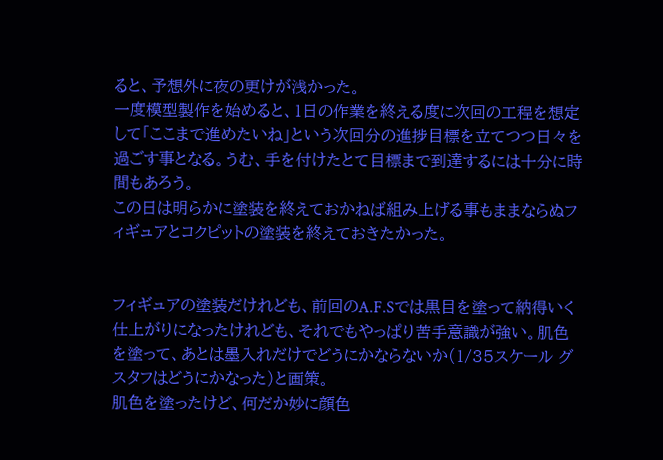ると、予想外に夜の更けが浅かった。
一度模型製作を始めると、1日の作業を終える度に次回の工程を想定して「ここまで進めたいね」という次回分の進捗目標を立てつつ日々を過ごす事となる。うむ、手を付けたとて目標まで到達するには十分に時間もあろう。
この日は明らかに塗装を終えておかねば組み上げる事もままならぬフィギュアとコクピットの塗装を終えておきたかった。


フィギュアの塗装だけれども、前回のA.F.Sでは黒目を塗って納得いく仕上がりになったけれども、それでもやっぱり苦手意識が強い。肌色を塗って、あとは墨入れだけでどうにかならないか(1/35スケール グスタフはどうにかなった)と画策。
肌色を塗ったけど、何だか妙に顔色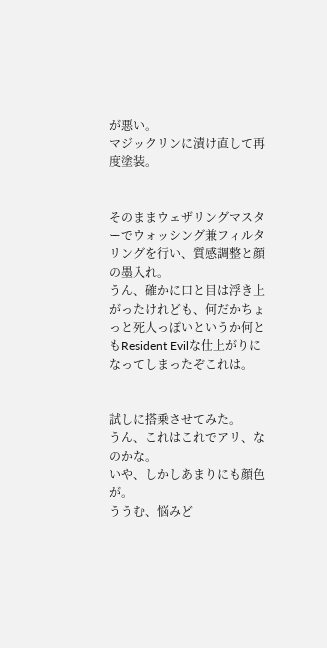が悪い。
マジックリンに漬け直して再度塗装。


そのままウェザリングマスターでウォッシング兼フィルタリングを行い、質感調整と顔の墨入れ。
うん、確かに口と目は浮き上がったけれども、何だかちょっと死人っぽいというか何ともResident Evilな仕上がりになってしまったぞこれは。


試しに搭乗させてみた。
うん、これはこれでアリ、なのかな。
いや、しかしあまりにも顔色が。
ううむ、悩みど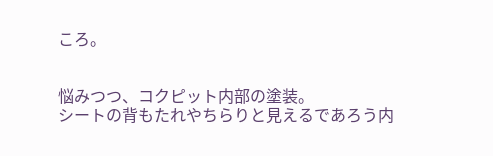ころ。


悩みつつ、コクピット内部の塗装。
シートの背もたれやちらりと見えるであろう内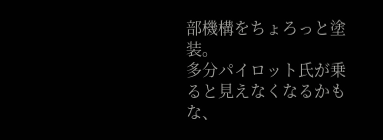部機構をちょろっと塗装。
多分パイロット氏が乗ると見えなくなるかもな、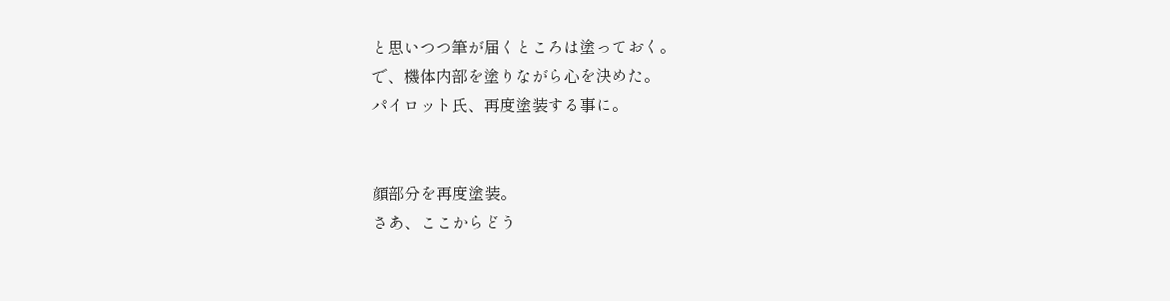と思いつつ筆が届くところは塗っておく。
で、機体内部を塗りながら心を決めた。
パイロット氏、再度塗装する事に。


顔部分を再度塗装。
さあ、ここからどう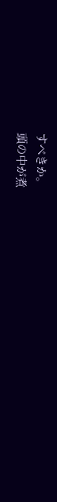すべきか。
頭の中が煮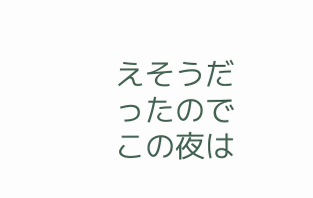えそうだったのでこの夜は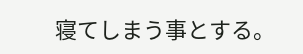寝てしまう事とする。